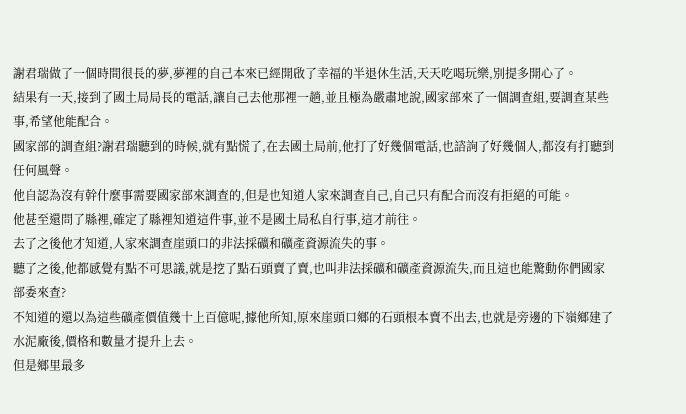謝君瑞做了一個時間很長的夢,夢裡的自己本來已經開啟了幸福的半退休生活,天天吃喝玩樂,別提多開心了。
結果有一天,接到了國土局局長的電話,讓自己去他那裡一趟,並且極為嚴肅地說,國家部來了一個調查組,要調查某些事,希望他能配合。
國家部的調查組?謝君瑞聽到的時候,就有點慌了,在去國土局前,他打了好幾個電話,也諮詢了好幾個人,都沒有打聽到任何風聲。
他自認為沒有幹什麼事需要國家部來調查的,但是也知道人家來調查自己,自己只有配合而沒有拒絕的可能。
他甚至還問了縣裡,確定了縣裡知道這件事,並不是國土局私自行事,這才前往。
去了之後他才知道,人家來調查崖頭口的非法採礦和礦產資源流失的事。
聽了之後,他都感覺有點不可思議,就是挖了點石頭賣了賣,也叫非法採礦和礦產資源流失,而且這也能驚動你們國家部委來查?
不知道的還以為這些礦產價值幾十上百億呢,據他所知,原來崖頭口鄉的石頭根本賣不出去,也就是旁邊的下嶺鄉建了水泥廠後,價格和數量才提升上去。
但是鄉里最多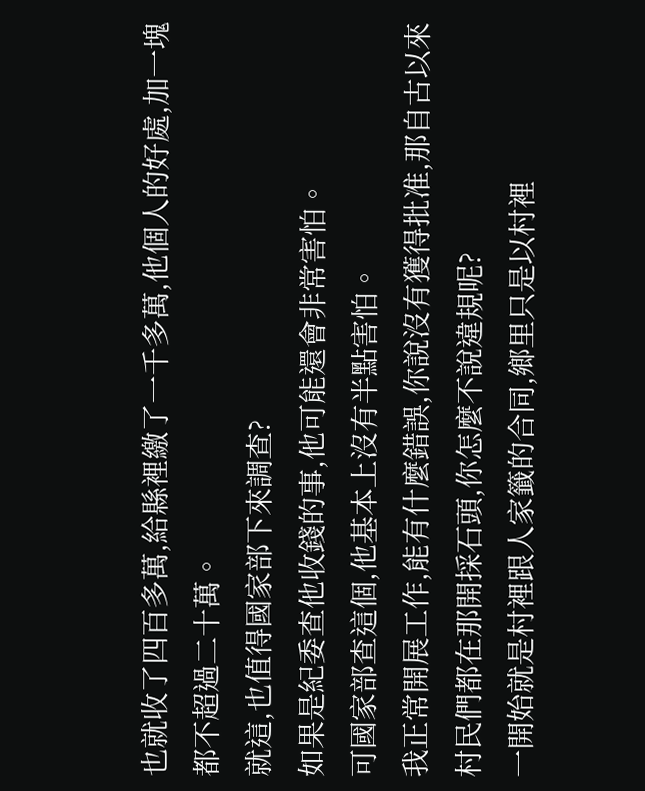也就收了四百多萬,給縣裡繳了一千多萬,他個人的好處,加一塊都不超過二十萬。
就這,也值得國家部下來調查?
如果是紀委查他收錢的事,他可能還會非常害怕。
可國家部查這個,他基本上沒有半點害怕。
我正常開展工作,能有什麼錯誤,你說沒有獲得批准,那自古以來村民們都在那開採石頭,你怎麼不說違規呢?
一開始就是村裡跟人家籤的合同,鄉里只是以村裡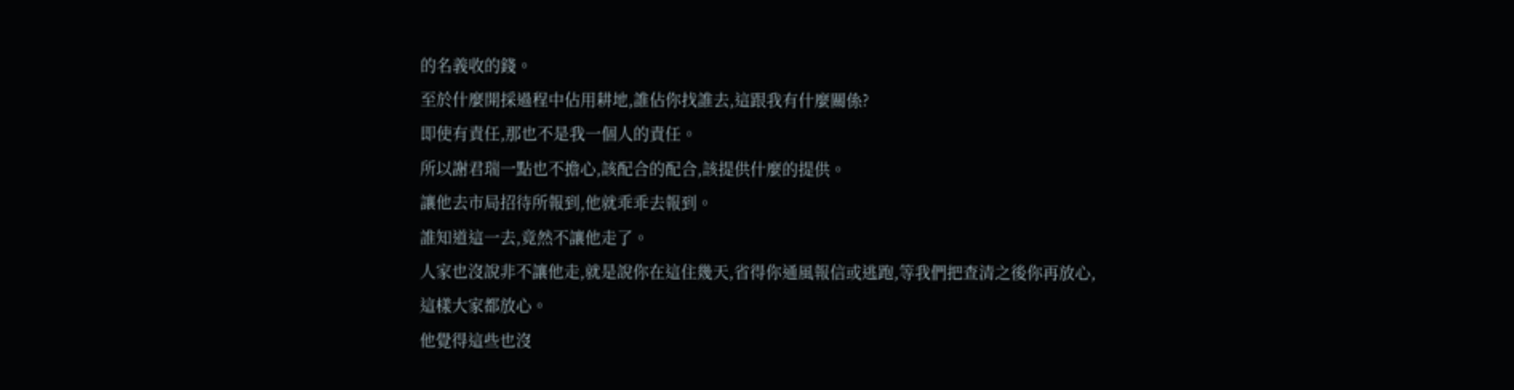的名義收的錢。
至於什麼開採過程中佔用耕地,誰佔你找誰去,這跟我有什麼關係?
即使有責任,那也不是我一個人的責任。
所以謝君瑞一點也不擔心,該配合的配合,該提供什麼的提供。
讓他去市局招待所報到,他就乖乖去報到。
誰知道這一去,竟然不讓他走了。
人家也沒說非不讓他走,就是說你在這住幾天,省得你通風報信或逃跑,等我們把查清之後你再放心,這樣大家都放心。
他覺得這些也沒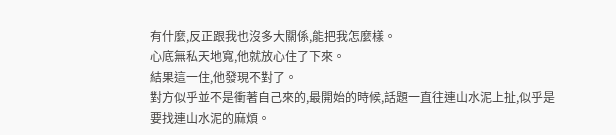有什麼,反正跟我也沒多大關係,能把我怎麼樣。
心底無私天地寬,他就放心住了下來。
結果這一住,他發現不對了。
對方似乎並不是衝著自己來的,最開始的時候,話題一直往連山水泥上扯,似乎是要找連山水泥的麻煩。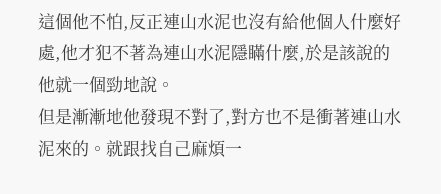這個他不怕,反正連山水泥也沒有給他個人什麼好處,他才犯不著為連山水泥隱瞞什麼,於是該說的他就一個勁地說。
但是漸漸地他發現不對了,對方也不是衝著連山水泥來的。就跟找自己麻煩一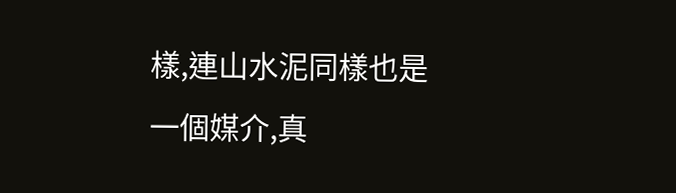樣,連山水泥同樣也是一個媒介,真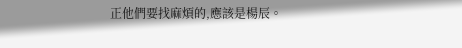正他們要找麻煩的,應該是楊辰。